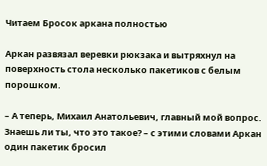Читаем Бросок аркана полностью

Аркан развязал веревки рюкзака и вытряхнул на поверхность стола несколько пакетиков с белым порошком.

– А теперь, Михаил Анатольевич, главный мой вопрос. Знаешь ли ты, что это такое? – с этими словами Аркан один пакетик бросил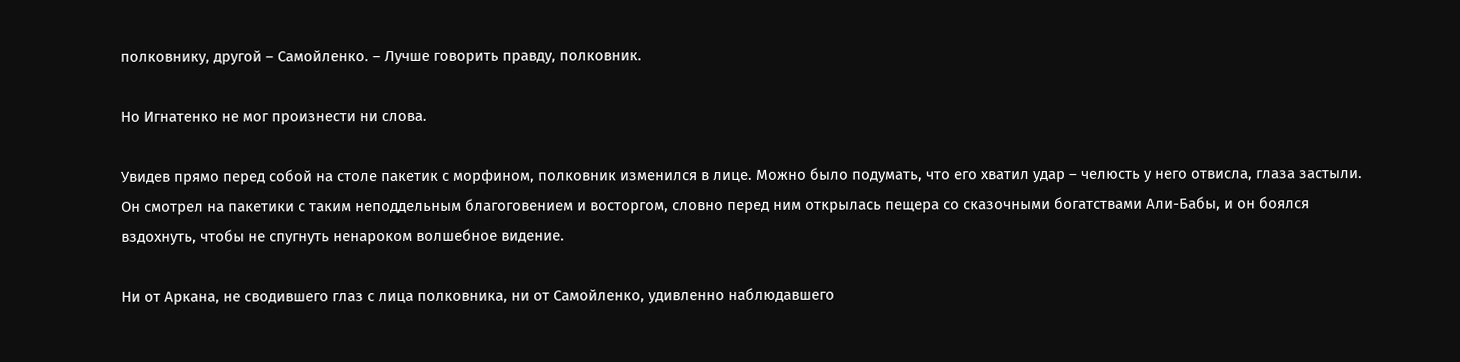полковнику, другой – Самойленко. – Лучше говорить правду, полковник.

Но Игнатенко не мог произнести ни слова.

Увидев прямо перед собой на столе пакетик с морфином, полковник изменился в лице. Можно было подумать, что его хватил удар – челюсть у него отвисла, глаза застыли. Он смотрел на пакетики с таким неподдельным благоговением и восторгом, словно перед ним открылась пещера со сказочными богатствами Али-Бабы, и он боялся вздохнуть, чтобы не спугнуть ненароком волшебное видение.

Ни от Аркана, не сводившего глаз с лица полковника, ни от Самойленко, удивленно наблюдавшего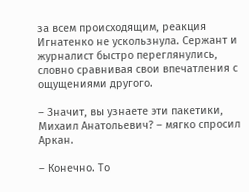за всем происходящим, реакция Игнатенко не ускользнула. Сержант и журналист быстро переглянулись, словно сравнивая свои впечатления с ощущениями другого.

– Значит, вы узнаете эти пакетики, Михаил Анатольевич? – мягко спросил Аркан.

– Конечно. То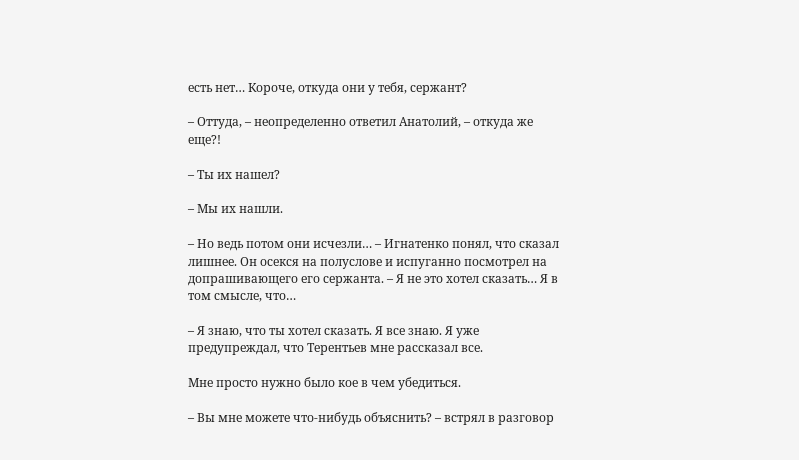есть нет… Короче, откуда они у тебя, сержант?

– Оттуда, – неопределенно ответил Анатолий, – откуда же еще?!

– Ты их нашел?

– Мы их нашли.

– Но ведь потом они исчезли… – Игнатенко понял, что сказал лишнее. Он осекся на полуслове и испуганно посмотрел на допрашивающего его сержанта. – Я не это хотел сказать… Я в том смысле, что…

– Я знаю, что ты хотел сказать. Я все знаю. Я уже предупреждал, что Терентьев мне рассказал все.

Мне просто нужно было кое в чем убедиться.

– Вы мне можете что-нибудь объяснить? – встрял в разговор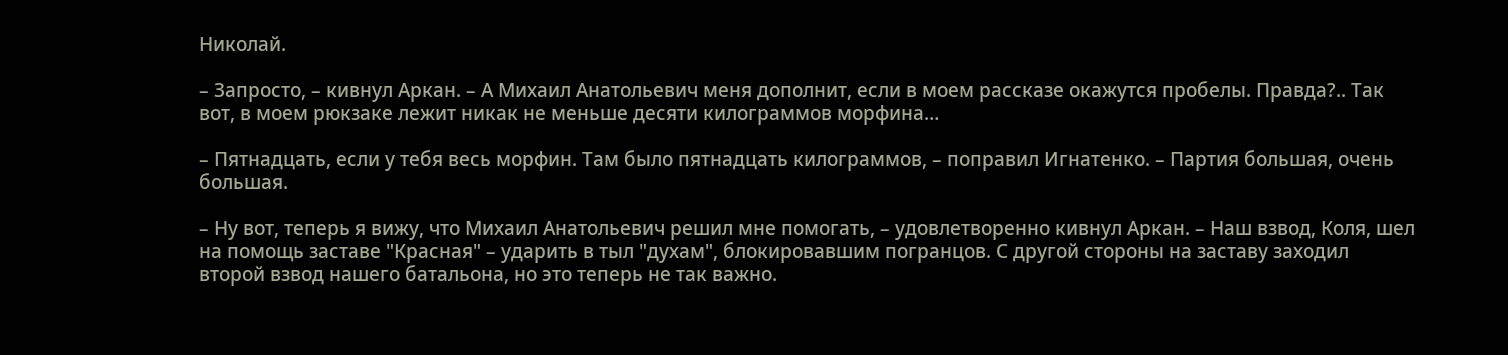Николай.

– Запросто, – кивнул Аркан. – А Михаил Анатольевич меня дополнит, если в моем рассказе окажутся пробелы. Правда?.. Так вот, в моем рюкзаке лежит никак не меньше десяти килограммов морфина…

– Пятнадцать, если у тебя весь морфин. Там было пятнадцать килограммов, – поправил Игнатенко. – Партия большая, очень большая.

– Ну вот, теперь я вижу, что Михаил Анатольевич решил мне помогать, – удовлетворенно кивнул Аркан. – Наш взвод, Коля, шел на помощь заставе "Красная" – ударить в тыл "духам", блокировавшим погранцов. С другой стороны на заставу заходил второй взвод нашего батальона, но это теперь не так важно.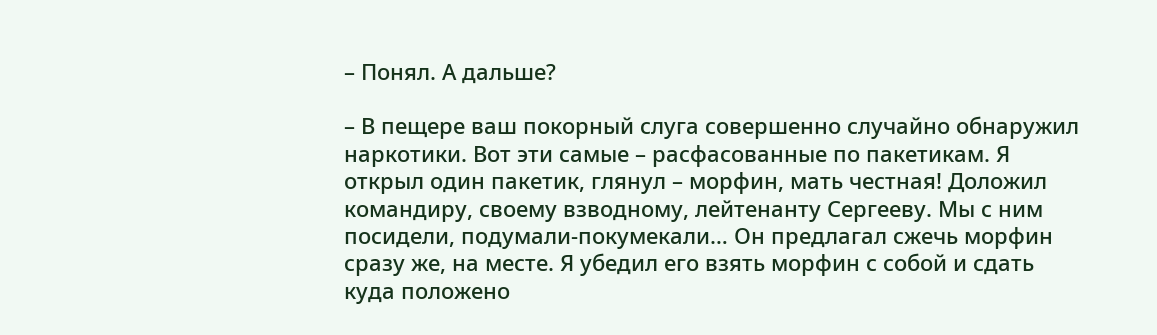– Понял. А дальше?

– В пещере ваш покорный слуга совершенно случайно обнаружил наркотики. Вот эти самые – расфасованные по пакетикам. Я открыл один пакетик, глянул – морфин, мать честная! Доложил командиру, своему взводному, лейтенанту Сергееву. Мы с ним посидели, подумали-покумекали… Он предлагал сжечь морфин сразу же, на месте. Я убедил его взять морфин с собой и сдать куда положено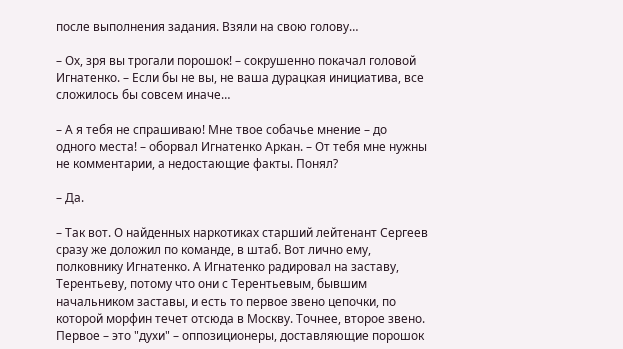после выполнения задания. Взяли на свою голову…

– Ох, зря вы трогали порошок! – сокрушенно покачал головой Игнатенко. – Если бы не вы, не ваша дурацкая инициатива, все сложилось бы совсем иначе…

– А я тебя не спрашиваю! Мне твое собачье мнение – до одного места! – оборвал Игнатенко Аркан. – От тебя мне нужны не комментарии, а недостающие факты. Понял?

– Да.

– Так вот. О найденных наркотиках старший лейтенант Сергеев сразу же доложил по команде, в штаб. Вот лично ему, полковнику Игнатенко. А Игнатенко радировал на заставу, Терентьеву, потому что они с Терентьевым, бывшим начальником заставы, и есть то первое звено цепочки, по которой морфин течет отсюда в Москву. Точнее, второе звено. Первое – это "духи" – оппозиционеры, доставляющие порошок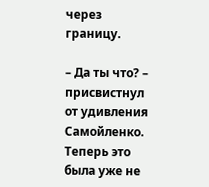через границу.

– Да ты что? – присвистнул от удивления Самойленко. Теперь это была уже не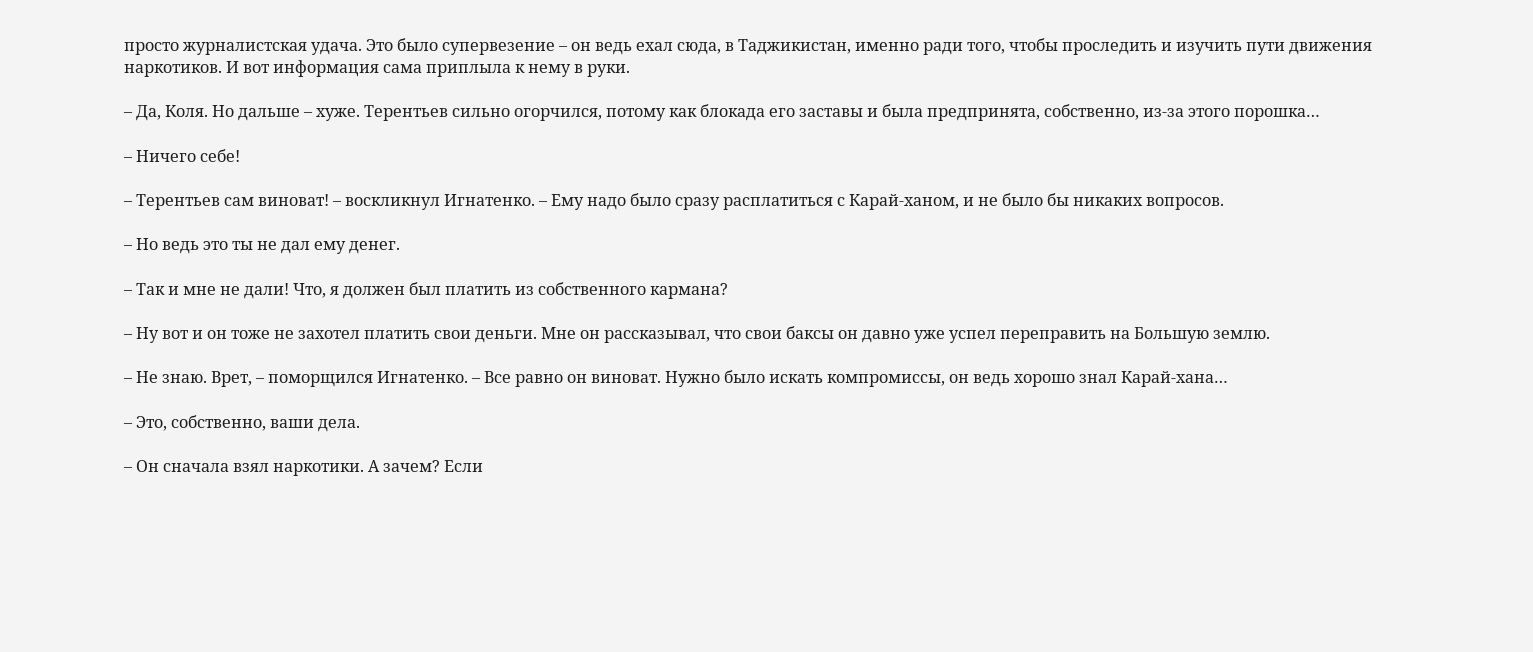просто журналистская удача. Это было супервезение – он ведь ехал сюда, в Таджикистан, именно ради того, чтобы проследить и изучить пути движения наркотиков. И вот информация сама приплыла к нему в руки.

– Да, Коля. Но дальше – хуже. Терентьев сильно огорчился, потому как блокада его заставы и была предпринята, собственно, из-за этого порошка…

– Ничего себе!

– Терентьев сам виноват! – воскликнул Игнатенко. – Ему надо было сразу расплатиться с Карай-ханом, и не было бы никаких вопросов.

– Но ведь это ты не дал ему денег.

– Так и мне не дали! Что, я должен был платить из собственного кармана?

– Ну вот и он тоже не захотел платить свои деньги. Мне он рассказывал, что свои баксы он давно уже успел переправить на Большую землю.

– Не знаю. Врет, – поморщился Игнатенко. – Все равно он виноват. Нужно было искать компромиссы, он ведь хорошо знал Карай-хана…

– Это, собственно, ваши дела.

– Он сначала взял наркотики. А зачем? Если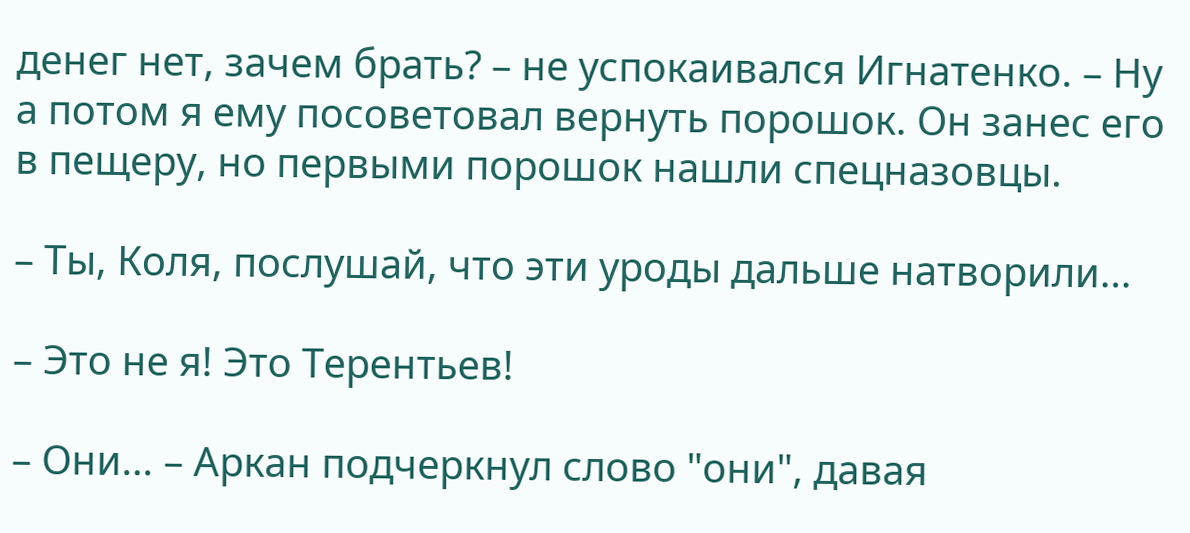денег нет, зачем брать? – не успокаивался Игнатенко. – Ну а потом я ему посоветовал вернуть порошок. Он занес его в пещеру, но первыми порошок нашли спецназовцы.

– Ты, Коля, послушай, что эти уроды дальше натворили…

– Это не я! Это Терентьев!

– Они… – Аркан подчеркнул слово "они", давая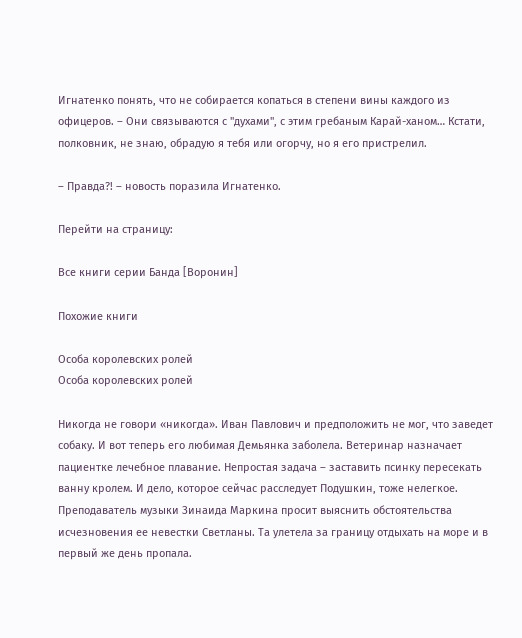Игнатенко понять, что не собирается копаться в степени вины каждого из офицеров. – Они связываются с "духами", с этим гребаным Карай-ханом… Кстати, полковник, не знаю, обрадую я тебя или огорчу, но я его пристрелил.

– Правда?! – новость поразила Игнатенко.

Перейти на страницу:

Все книги серии Банда [Воронин]

Похожие книги

Особа королевских ролей
Особа королевских ролей

Никогда не говори «никогда». Иван Павлович и предположить не мог, что заведет собаку. И вот теперь его любимая Демьянка заболела. Ветеринар назначает пациентке лечебное плавание. Непростая задача – заставить псинку пересекать ванну кролем. И дело, которое сейчас расследует Подушкин, тоже нелегкое. Преподаватель музыки Зинаида Маркина просит выяснить обстоятельства исчезновения ее невестки Светланы. Та улетела за границу отдыхать на море и в первый же день пропала.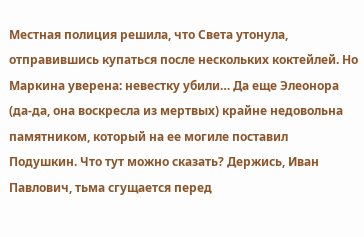Местная полиция решила, что Света утонула, отправившись купаться после нескольких коктейлей. Но Маркина уверена: невестку убили… Да еще Элеонора (да-да, она воскресла из мертвых) крайне недовольна памятником, который на ее могиле поставил Подушкин. Что тут можно сказать? Держись, Иван Павлович, тьма сгущается перед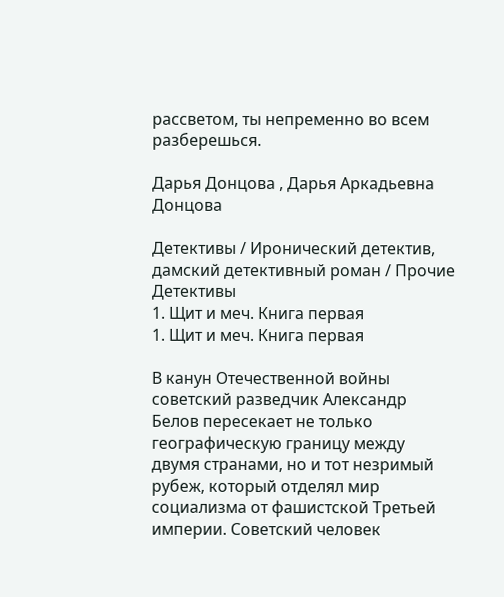рассветом, ты непременно во всем разберешься.

Дарья Донцова , Дарья Аркадьевна Донцова

Детективы / Иронический детектив, дамский детективный роман / Прочие Детективы
1. Щит и меч. Книга первая
1. Щит и меч. Книга первая

В канун Отечественной войны советский разведчик Александр Белов пересекает не только географическую границу между двумя странами, но и тот незримый рубеж, который отделял мир социализма от фашистской Третьей империи. Советский человек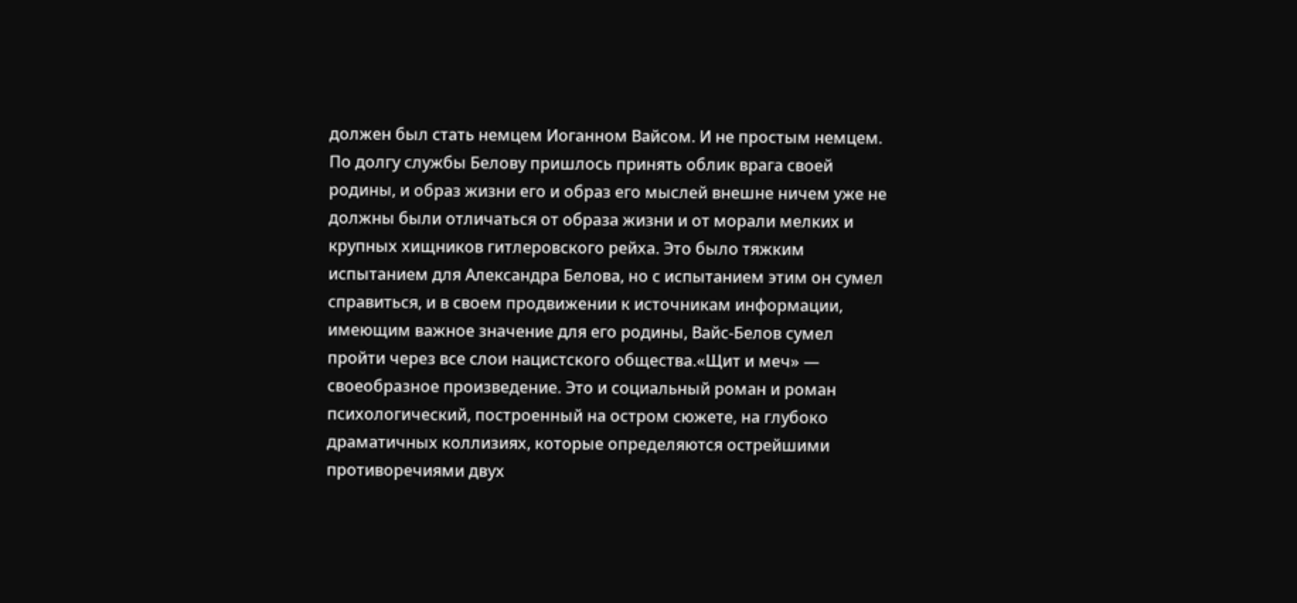должен был стать немцем Иоганном Вайсом. И не простым немцем. По долгу службы Белову пришлось принять облик врага своей родины, и образ жизни его и образ его мыслей внешне ничем уже не должны были отличаться от образа жизни и от морали мелких и крупных хищников гитлеровского рейха. Это было тяжким испытанием для Александра Белова, но с испытанием этим он сумел справиться, и в своем продвижении к источникам информации, имеющим важное значение для его родины, Вайс-Белов сумел пройти через все слои нацистского общества.«Щит и меч» — своеобразное произведение. Это и социальный роман и роман психологический, построенный на остром сюжете, на глубоко драматичных коллизиях, которые определяются острейшими противоречиями двух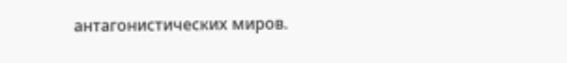антагонистических миров.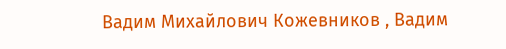Вадим Михайлович Кожевников , Вадим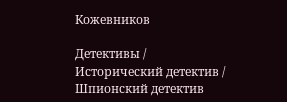Кожевников

Детективы / Исторический детектив / Шпионский детектив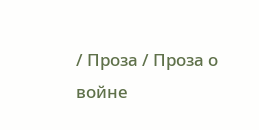/ Проза / Проза о войне